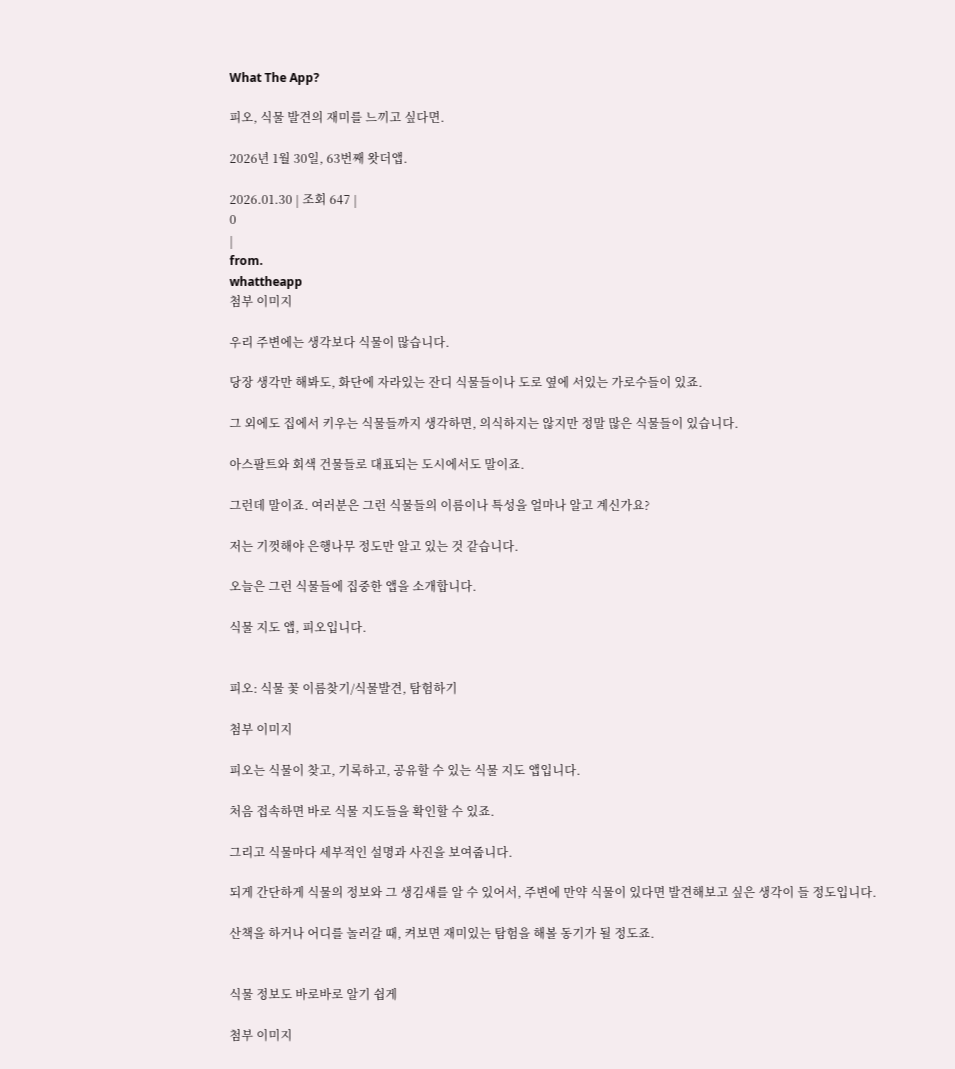What The App?

피오, 식물 발견의 재미를 느끼고 싶다면.

2026년 1월 30일, 63번째 왓더앱.

2026.01.30 | 조회 647 |
0
|
from.
whattheapp
첨부 이미지

우리 주변에는 생각보다 식물이 많습니다.

당장 생각만 해봐도, 화단에 자라있는 잔디 식물들이나 도로 옆에 서있는 가로수들이 있죠.

그 외에도 집에서 키우는 식물들까지 생각하면, 의식하지는 않지만 정말 많은 식물들이 있습니다.

아스팔트와 회색 건물들로 대표되는 도시에서도 말이죠.

그런데 말이죠. 여러분은 그런 식물들의 이름이나 특성을 얼마나 알고 계신가요?

저는 기껏해야 은행나무 정도만 알고 있는 것 같습니다.

오늘은 그런 식물들에 집중한 앱을 소개합니다.

식물 지도 앱, 피오입니다.


피오: 식물 꽃 이름찾기/식물발견, 탐험하기

첨부 이미지

피오는 식물이 찾고, 기록하고, 공유할 수 있는 식물 지도 앱입니다.

처음 접속하면 바로 식물 지도들을 확인할 수 있죠.

그리고 식물마다 세부적인 설명과 사진을 보여줍니다.

되게 간단하게 식물의 정보와 그 생김새를 알 수 있어서, 주변에 만약 식물이 있다면 발견해보고 싶은 생각이 들 정도입니다.

산책을 하거나 어디를 놀러갈 때, 켜보면 재미있는 탐험을 해볼 동기가 될 정도죠.


식물 정보도 바로바로 알기 쉽게

첨부 이미지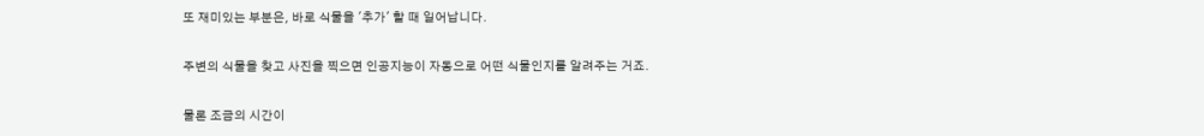또 재미있는 부분은, 바로 식물을 '추가' 할 때 일어납니다.

주변의 식물을 찾고 사진을 찍으면 인공지능이 자동으로 어떤 식물인지를 알려주는 거죠.

물론 조금의 시간이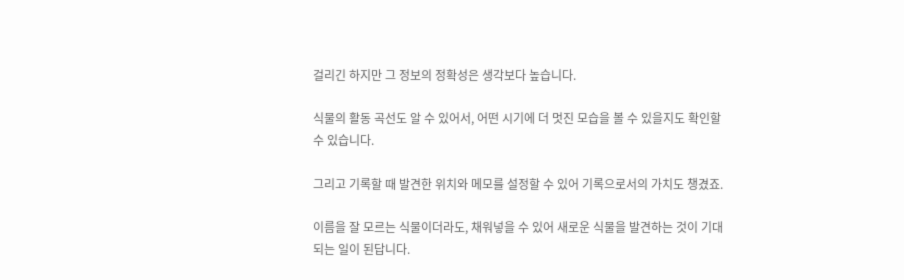걸리긴 하지만 그 정보의 정확성은 생각보다 높습니다.

식물의 활동 곡선도 알 수 있어서, 어떤 시기에 더 멋진 모습을 볼 수 있을지도 확인할 수 있습니다.

그리고 기록할 때 발견한 위치와 메모를 설정할 수 있어 기록으로서의 가치도 챙겼죠.

이름을 잘 모르는 식물이더라도, 채워넣을 수 있어 새로운 식물을 발견하는 것이 기대되는 일이 된답니다.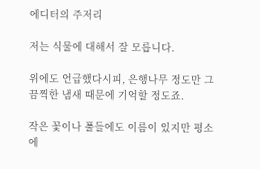에디터의 주저리

저는 식물에 대해서 잘 모릅니다.

위에도 언급했다시피, 은행나무 정도만 그 끔찍한 냄새 때문에 기억할 정도죠.

작은 꽃이나 풀들에도 이름이 있지만 평소에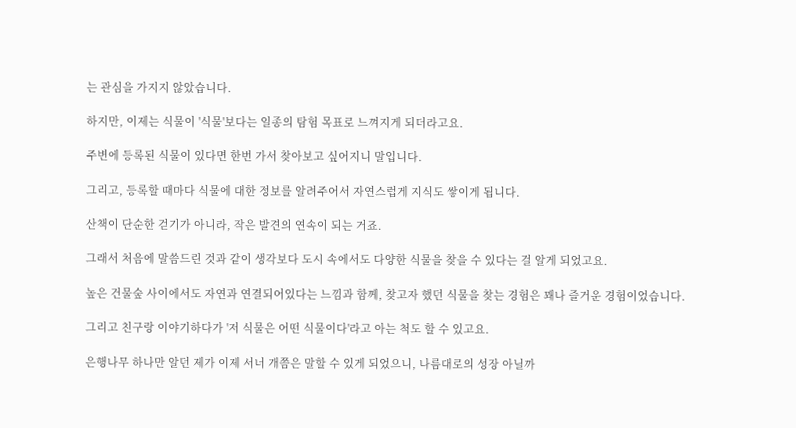는 관심을 가지지 않았습니다.

하지만, 이제는 식물이 '식물'보다는 일종의 탐험 목표로 느껴지게 되더라고요.

주변에 등록된 식물이 있다면 한번 가서 찾아보고 싶어지니 말입니다.

그리고, 등록할 때마다 식물에 대한 정보를 알려주어서 자연스럽게 지식도 쌓이게 됩니다.

산책이 단순한 걷기가 아니라, 작은 발견의 연속이 되는 거죠.

그래서 처음에 말씀드린 것과 같이 생각보다 도시 속에서도 다양한 식물을 찾을 수 있다는 걸 알게 되었고요.

높은 건물숲 사이에서도 자연과 연결되어있다는 느낌과 함께, 찾고자 했던 식물을 찾는 경험은 꽤나 즐거운 경험이었습니다.

그리고 친구랑 이야기하다가 '저 식물은 어떤 식물이다'라고 아는 척도 할 수 있고요.

은행나무 하나만 알던 제가 이제 서너 개쯤은 말할 수 있게 되었으니, 나름대로의 성장 아닐까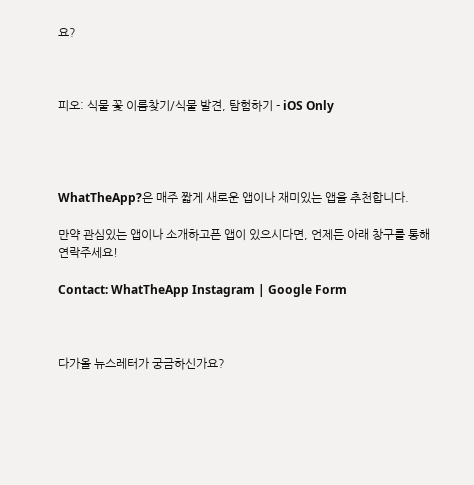요?



피오: 식물 꽃 이름찾기/식물 발견, 탐험하기 - iOS Only




WhatTheApp?은 매주 짧게 새로운 앱이나 재미있는 앱을 추천합니다.

만약 관심있는 앱이나 소개하고픈 앱이 있으시다면, 언제든 아래 창구를 통해 연락주세요!

Contact: WhatTheApp Instagram | Google Form



다가올 뉴스레터가 궁금하신가요?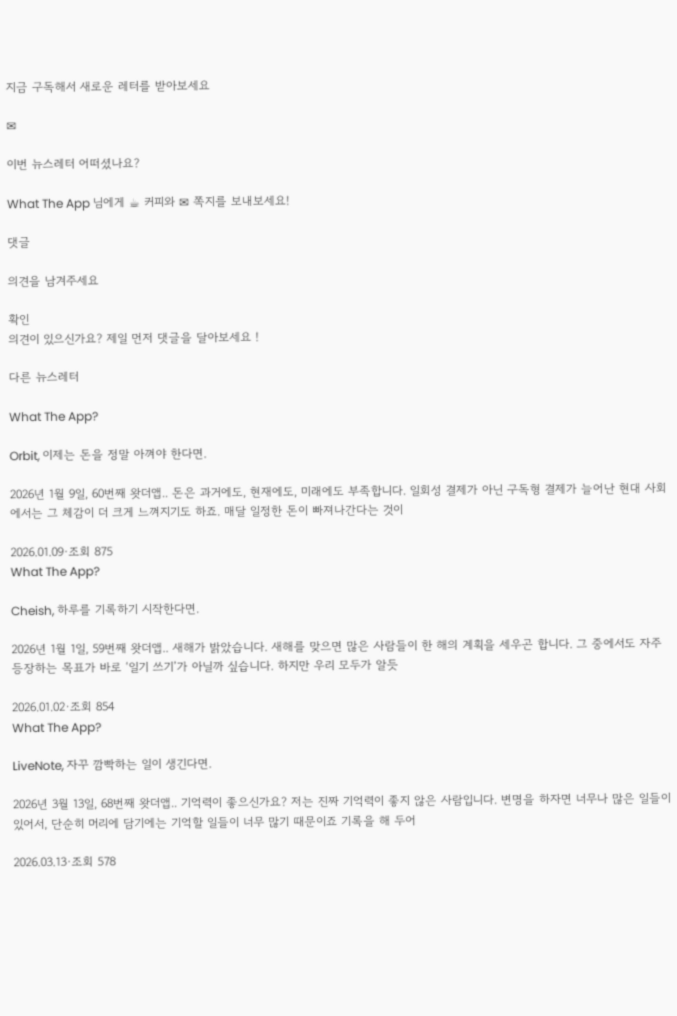지금 구독해서 새로운 레터를 받아보세요

✉

이번 뉴스레터 어떠셨나요?

What The App 님에게 ☕ 커피와 ✉ 쪽지를 보내보세요!

댓글

의견을 남겨주세요

확인
의견이 있으신가요? 제일 먼저 댓글을 달아보세요 !

다른 뉴스레터

What The App?

Orbit, 이제는 돈을 정말 아껴야 한다면.

2026년 1월 9일, 60번째 왓더앱.. 돈은 과거에도, 현재에도, 미래에도 부족합니다. 일회성 결제가 아닌 구독형 결제가 늘어난 현대 사회에서는 그 체감이 더 크게 느껴지기도 하죠. 매달 일정한 돈이 빠져나간다는 것이

2026.01.09·조회 875
What The App?

Cheish, 하루를 기록하기 시작한다면.

2026년 1월 1일, 59번째 왓더앱.. 새해가 밝았습니다. 새해를 맞으면 많은 사람들이 한 해의 계획을 세우곤 합니다. 그 중에서도 자주 등장하는 목표가 바로 ‘일기 쓰기’가 아닐까 싶습니다. 하지만 우리 모두가 알듯

2026.01.02·조회 854
What The App?

LiveNote, 자꾸 깜빡하는 일이 생긴다면.

2026년 3월 13일, 68번째 왓더앱.. 기억력이 좋으신가요? 저는 진짜 기억력이 좋지 않은 사람입니다. 변명을 하자면 너무나 많은 일들이 있어서, 단순히 머리에 담기에는 기억할 일들이 너무 많기 때문이죠 기록을 해 두어

2026.03.13·조회 578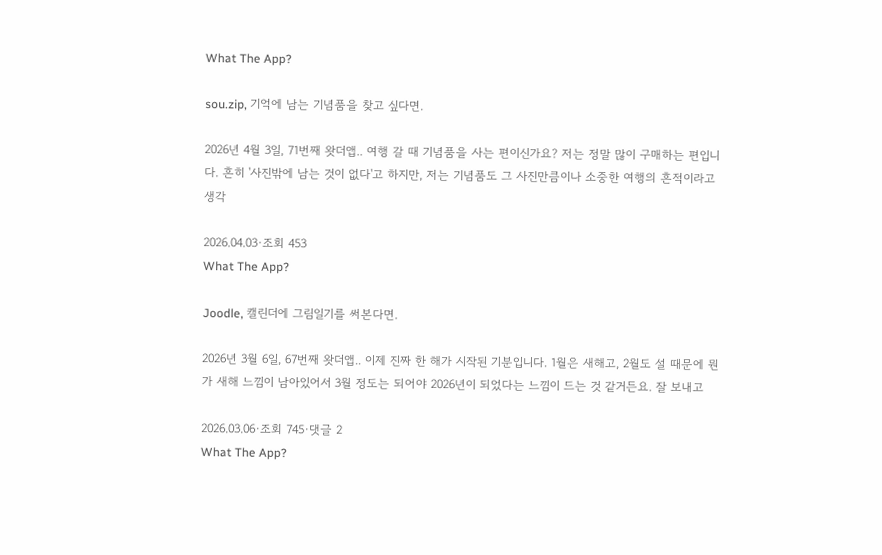What The App?

sou.zip, 기억에 남는 기념품을 찾고 싶다면.

2026년 4월 3일, 71번째 왓더앱.. 여행 갈 때 기념품을 사는 편이신가요? 저는 정말 많이 구매하는 편입니다. 흔히 '사진밖에 남는 것이 없다'고 하지만, 저는 기념품도 그 사진만큼이나 소중한 여행의 흔적이라고 생각

2026.04.03·조회 453
What The App?

Joodle, 캘린더에 그림일기를 써본다면.

2026년 3월 6일, 67번째 왓더앱.. 이제 진짜 한 해가 시작된 기분입니다. 1월은 새해고, 2월도 설 때문에 뭔가 새해 느낌이 남아있어서 3월 정도는 되어야 2026년이 되었다는 느낌이 드는 것 같거든요. 잘 보내고

2026.03.06·조회 745·댓글 2
What The App?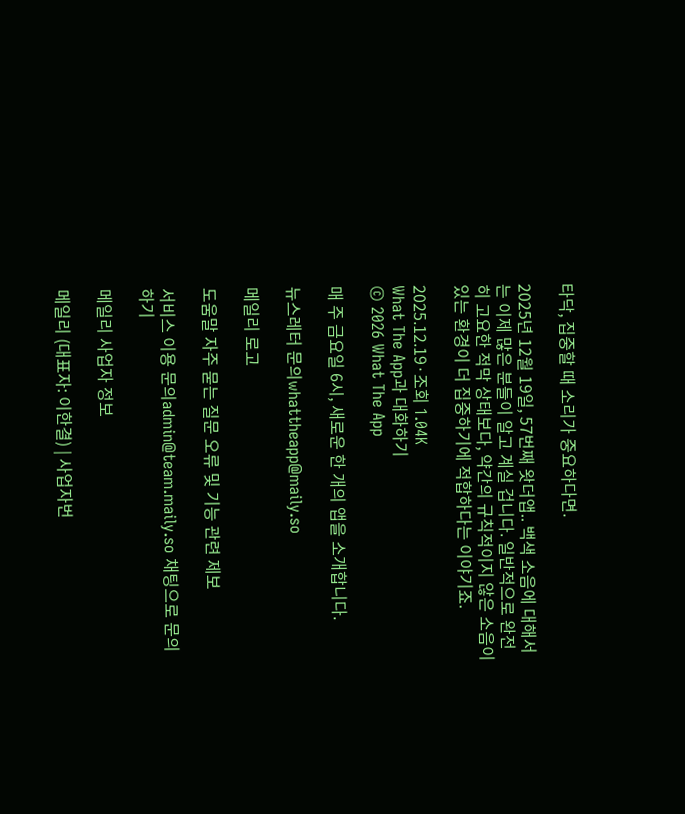타닥, 집중할 때 소리가 중요하다면.

2025년 12월 19일, 57번째 왓더앱.. 백색 소음에 대해서는 이제 많은 분들이 알고 계실 겁니다. 일반적으로 완전히 고요한 적막 상태보다, 약간의 규칙적이지 않은 소음이 있는 환경이 더 집중하기에 적합하다는 이야기죠.

2025.12.19·조회 1.04K
What The App과 대화하기
© 2026 What The App

매 주 금요일 6시, 새로운 한 개의 앱을 소개합니다.

뉴스레터 문의whattheapp@maily.so

메일리 로고

도움말 자주 묻는 질문 오류 및 기능 관련 제보

서비스 이용 문의admin@team.maily.so 채팅으로 문의하기

메일리 사업자 정보

메일리 (대표자: 이한결) | 사업자번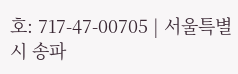호: 717-47-00705 | 서울특별시 송파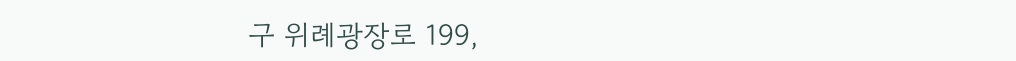구 위례광장로 199,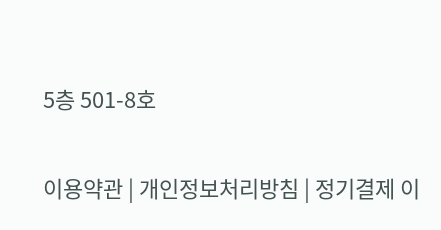5층 501-8호

이용약관 | 개인정보처리방침 | 정기결제 이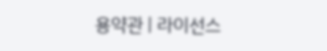용약관 | 라이선스